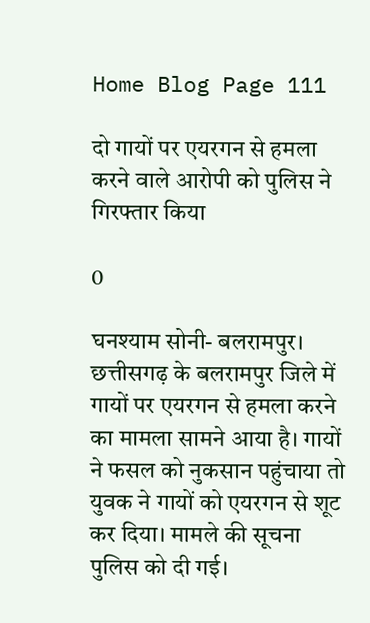Home Blog Page 111

दो गायों पर एयरगन से हमला करने वाले आरोपी को पुलिस ने गिरफ्तार किया

0

घनश्याम सोनी- बलरामपुर। छत्तीसगढ़ के बलरामपुर जिले में गायों पर एयरगन से हमला करने का मामला सामने आया है। गायों ने फसल को नुकसान पहुंचाया तो युवक ने गायों को एयरगन से शूट कर दिया। मामले की सूचना पुलिस को दी गई।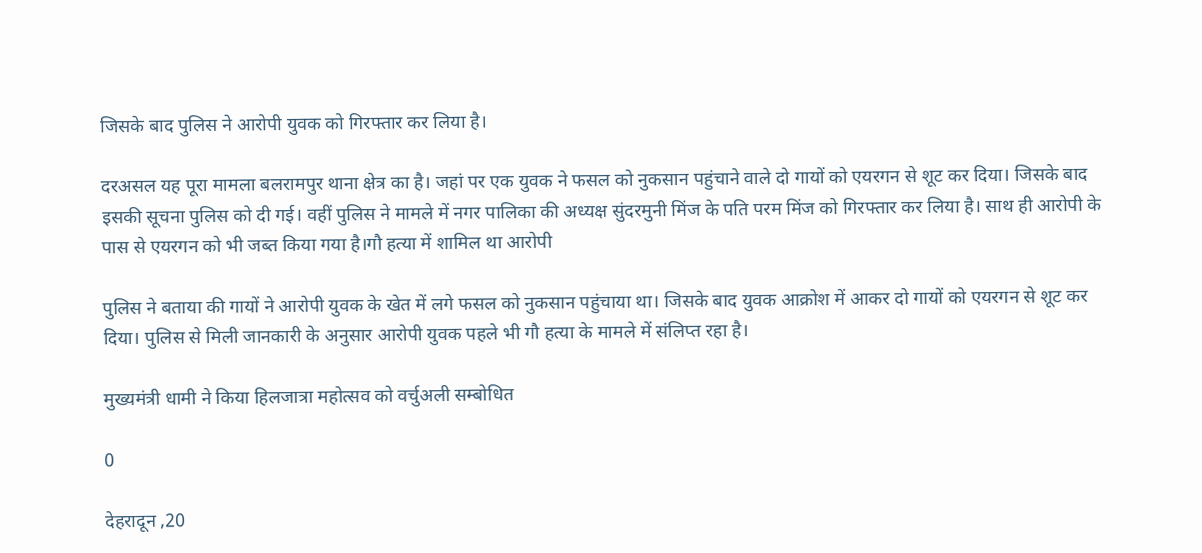जिसके बाद पुलिस ने आरोपी युवक को गिरफ्तार कर लिया है।

दरअसल यह पूरा मामला बलरामपुर थाना क्षेत्र का है। जहां पर एक युवक ने फसल को नुकसान पहुंचाने वाले दो गायों को एयरगन से शूट कर दिया। जिसके बाद इसकी सूचना पुलिस को दी गई। वहीं पुलिस ने मामले में नगर पालिका की अध्यक्ष सुंदरमुनी मिंज के पति परम मिंज को गिरफ्तार कर लिया है। साथ ही आरोपी के पास से एयरगन को भी जब्त किया गया है।गौ हत्या में शामिल था आरोपी

पुलिस ने बताया की गायों ने आरोपी युवक के खेत में लगे फसल को नुकसान पहुंचाया था। जिसके बाद युवक आक्रोश में आकर दो गायों को एयरगन से शूट कर दिया। पुलिस से मिली जानकारी के अनुसार आरोपी युवक पहले भी गौ हत्या के मामले में संलिप्त रहा है।

मुख्यमंत्री धामी ने किया हिलजात्रा महोत्सव को वर्चुअली सम्बोधित

0

देहरादून ,20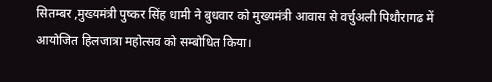सितम्बर ,मुख्यमंत्री पुष्कर सिंह धामी ने बुधवार को मुख्यमंत्री आवास से वर्चुअली पिथौरागढ में आयोजित हिलजात्रा महोत्सव को सम्बोधित किया।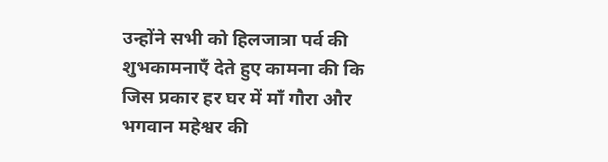उन्होंने सभी को हिलजात्रा पर्व की शुभकामनाएँ देते हुए कामना की कि जिस प्रकार हर घर में माँ गौरा और भगवान महेश्वर की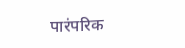पारंपरिक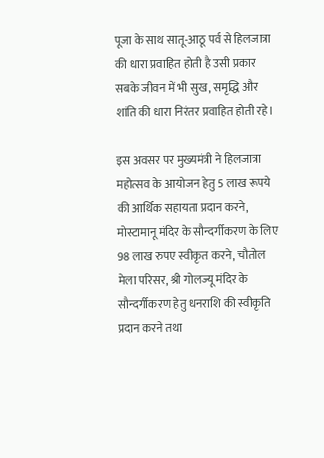पूजा के साथ सातू-आठू पर्व से हिलजात्रा की धारा प्रवाहित होती है उसी प्रकार सबके जीवन में भी सुख, समृद्धि और शांति की धारा निरंतर प्रवाहित होती रहे।

इस अवसर पर मुख्यमंत्री ने हिलजात्रा महोत्सव के आयोजन हेतु 5 लाख रूपये की आर्थिक सहायता प्रदान करने, मोस्टामानू मंदिर के सौन्दर्गीकरण के लिए 98 लाख रुपए स्वीकृत करने, चौतोल मेला परिसर, श्री गोलज्यू मंदिर के सौन्दर्गीकरण हेतु धनराशि की स्वीकृति प्रदान करने तथा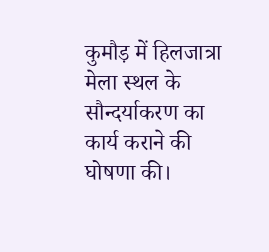कुमौड़ में हिलजात्रा मेला स्थल के सौन्दर्याकरण का कार्य कराने की घोषणा की।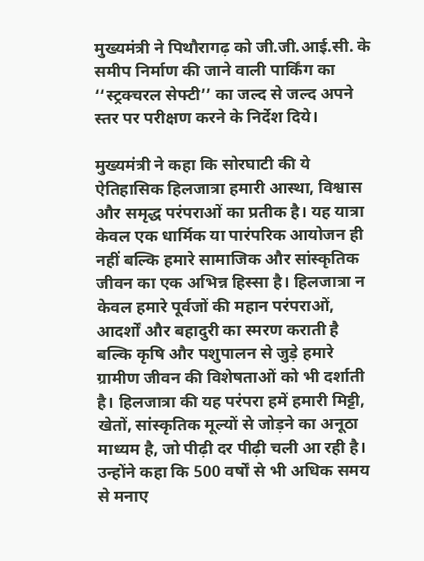मुख्यमंत्री ने पिथौरागढ़ को जी.जी.आई.सी. के समीप निर्माण की जाने वाली पार्किंग का ‘‘स्ट्रक्चरल सेफ्टी’’ का जल्द से जल्द अपने स्तर पर परीक्षण करने के निर्देश दिये।

मुख्यमंत्री ने कहा कि सोरघाटी की ये ऐतिहासिक हिलजात्रा हमारी आस्था, विश्वास और समृद्ध परंपराओं का प्रतीक है। यह यात्रा केवल एक धार्मिक या पारंपरिक आयोजन ही नहीं बल्कि हमारे सामाजिक और सांस्कृतिक जीवन का एक अभिन्न हिस्सा है। हिलजात्रा न केवल हमारे पूर्वजों की महान परंपराओं, आदर्शों और बहादुरी का स्मरण कराती है बल्कि कृषि और पशुपालन से जुड़े हमारे ग्रामीण जीवन की विशेषताओं को भी दर्शाती है। हिलजात्रा की यह परंपरा हमें हमारी मिट्टी, खेतों, सांस्कृतिक मूल्यों से जोड़ने का अनूठा माध्यम है, जो पीढ़ी दर पीढ़ी चली आ रही है।
उन्होंने कहा कि 500 वर्षों से भी अधिक समय से मनाए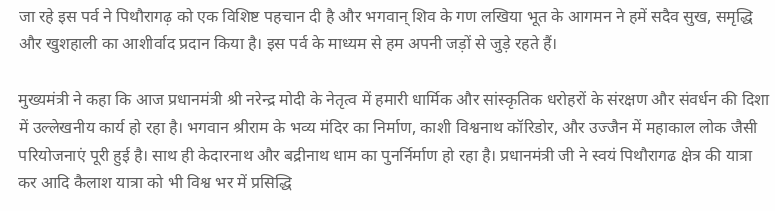जा रहे इस पर्व ने पिथौरागढ़ को एक विशिष्ट पहचान दी है और भगवान् शिव के गण लखिया भूत के आगमन ने हमें सदैव सुख, समृद्धि और खुशहाली का आशीर्वाद प्रदान किया है। इस पर्व के माध्यम से हम अपनी जड़ों से जुड़े रहते हैं।

मुख्यमंत्री ने कहा कि आज प्रधानमंत्री श्री नरेन्द्र मोदी के नेतृत्व में हमारी धार्मिक और सांस्कृतिक धरोहरों के संरक्षण और संवर्धन की दिशा में उल्लेखनीय कार्य हो रहा है। भगवान श्रीराम के भव्य मंदिर का निर्माण, काशी विश्वनाथ कॉरिडोर, और उज्जैन में महाकाल लोक जैसी परियोजनाएं पूरी हुई है। साथ ही केदारनाथ और बद्रीनाथ धाम का पुनर्निर्माण हो रहा है। प्रधानमंत्री जी ने स्वयं पिथौरागढ क्षेत्र की यात्रा कर आदि कैलाश यात्रा को भी विश्व भर में प्रसिद्धि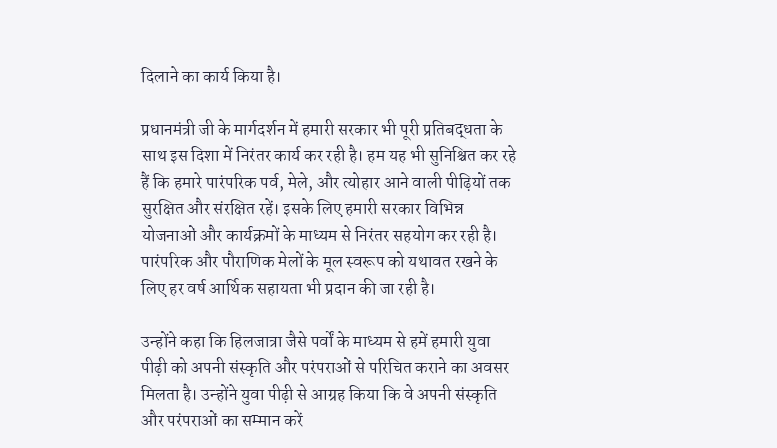दिलाने का कार्य किया है।

प्रधानमंत्री जी के मार्गदर्शन में हमारी सरकार भी पूरी प्रतिबद्धता के साथ इस दिशा में निरंतर कार्य कर रही है। हम यह भी सुनिश्चित कर रहे हैं कि हमारे पारंपरिक पर्व, मेले, और त्योहार आने वाली पीढ़ियों तक सुरक्षित और संरक्षित रहें। इसके लिए हमारी सरकार विभिन्न योजनाओं और कार्यक्रमों के माध्यम से निरंतर सहयोग कर रही है। पारंपरिक और पौराणिक मेलों के मूल स्वरूप को यथावत रखने के लिए हर वर्ष आर्थिक सहायता भी प्रदान की जा रही है।

उन्होंने कहा कि हिलजात्रा जैसे पर्वों के माध्यम से हमें हमारी युवा पीढ़ी को अपनी संस्कृति और परंपराओं से परिचित कराने का अवसर मिलता है। उन्होंने युवा पीढ़ी से आग्रह किया कि वे अपनी संस्कृति और परंपराओं का सम्मान करें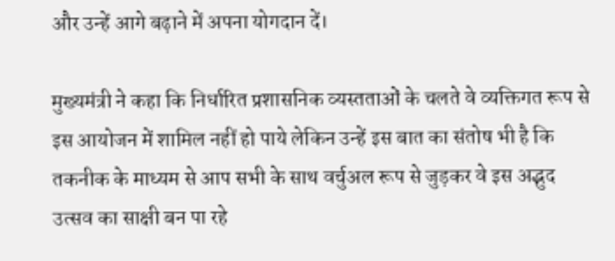और उन्हें आगे बढ़ाने में अपना योगदान दें।

मुख्यमंत्री ने कहा कि निर्धारित प्रशासनिक व्यस्तताओं के चलते वे व्यक्तिगत रूप से इस आयोजन में शामिल नहीं हो पाये लेकिन उन्हें इस बात का संतोष भी है कि तकनीक के माध्यम से आप सभी के साथ वर्चुअल रूप से जुड़कर वे इस अद्भुद उत्सव का साक्षी बन पा रहे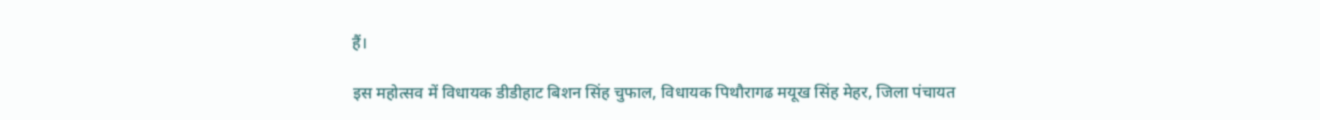हैं।

इस महोत्सव में विधायक डीडीहाट बिशन सिंह चुफाल, विधायक पिथौरागढ मयूख सिंह मेहर, जिला पंचायत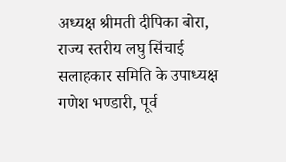अध्यक्ष श्रीमती दीपिका बोरा, राज्य स्तरीय लघु सिंचाई सलाहकार समिति के उपाध्यक्ष गणेश भण्डारी, पूर्व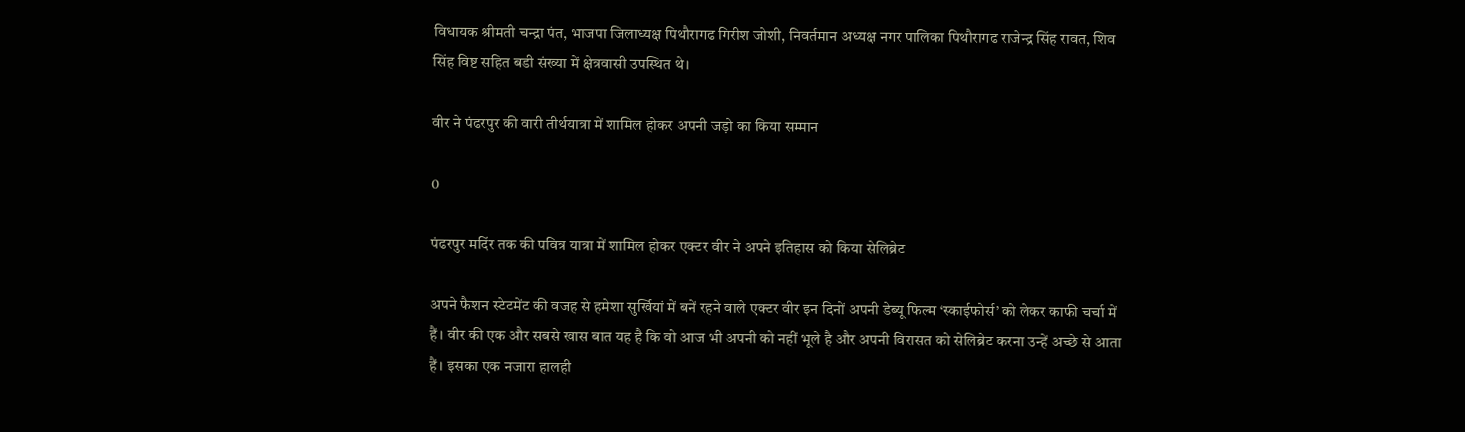विधायक श्रीमती चन्द्रा पंत, भाजपा जिलाध्यक्ष पिथौरागढ गिरीश जोशी, निवर्तमान अध्यक्ष नगर पालिका पिथौरागढ राजेन्द्र सिंह रावत, शिव सिंह विष्ट सहित बडी संख्या में क्षेत्रवासी उपस्थित थे।

वीर ने पंढरपुर की वारी तीर्थयात्रा में शामिल होकर अपनी जड़ो का किया सम्मान

0

पंढरपुर मदिंर तक की पवित्र यात्रा में शामिल होकर एक्टर वीर ने अपने इतिहास को किया सेलिब्रेट

अपने फैशन स्टेटमेंट की वजह से हमेशा सुर्खियां में बनें रहने वाले एक्टर वीर इन दिनों अपनी डेब्यू फिल्म ‘स्काईफोर्स’ को लेकर काफी चर्चा में हैं। वीर की एक और सबसे खास बात यह है कि वो आज भी अपनी को नहीं भूले है और अपनी विरासत को सेलिब्रेट करना उन्हें अच्छे से आता हैं। इसका एक नजारा हालही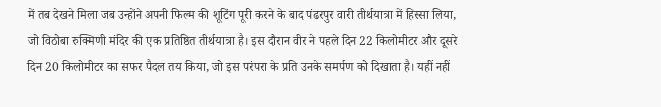में तब देखने मिला जब उन्होंने अपनी फिल्म की शूटिंग पूरी करने के बाद पंढरपुर वारी तीर्थयात्रा में हिस्सा लिया, जो विठोबा रुक्मिणी मंदिर की एक प्रतिष्ठित तीर्थयात्रा है। इस दौरान वीर ने पहले दिन 22 किलोमीटर और दूसरे दिन 20 किलोमीटर का सफर पैदल तय किया, जो इस परंपरा के प्रति उनके समर्पण को दिखाता है। यहीं नहीं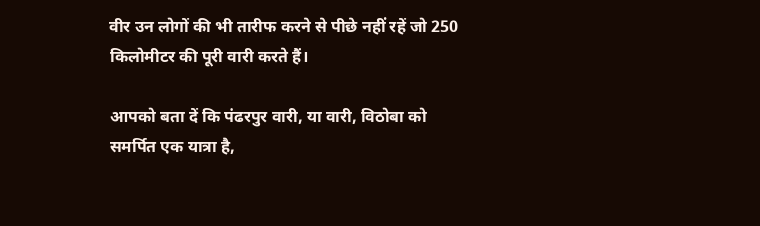वीर उन लोगों की भी तारीफ करने से पीछे नहीं रहें जो 250 किलोमीटर की पूरी वारी करते हैं।

आपको बता दें कि पंढरपुर वारी, या वारी, विठोबा को समर्पित एक यात्रा है,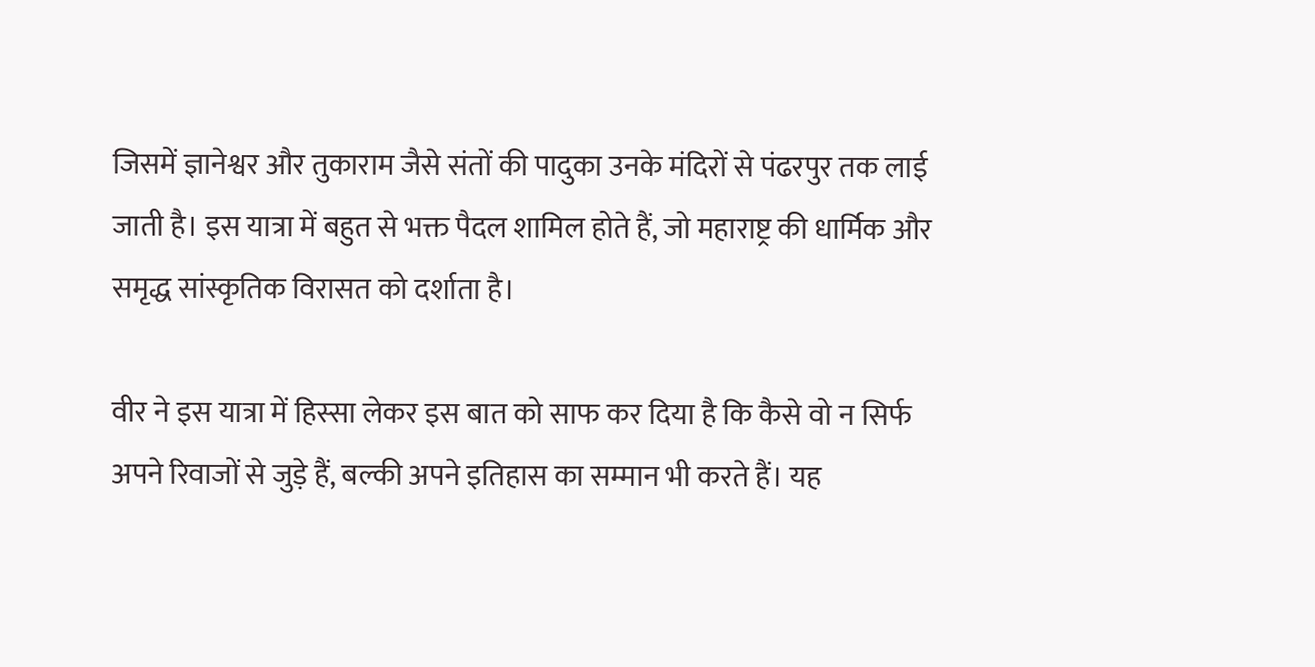जिसमें ज्ञानेश्वर और तुकाराम जैसे संतों की पादुका उनके मंदिरों से पंढरपुर तक लाई जाती है। इस यात्रा में बहुत से भक्त पैदल शामिल होते हैं, जो महाराष्ट्र की धार्मिक और समृद्ध सांस्कृतिक विरासत को दर्शाता है।

वीर ने इस यात्रा में हिस्सा लेकर इस बात को साफ कर दिया है कि कैसे वो न सिर्फ अपने रिवाजों से जुड़े हैं, बल्की अपने इतिहास का सम्मान भी करते हैं। यह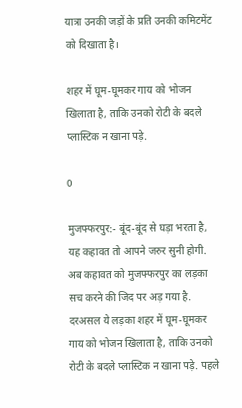यात्रा उनकी जड़ों के प्रति उनकी कमिटमेंट को दिखाता है।

शहर में घूम-घूमकर गाय को भोजन खिलाता है, ताकि उनको रोटी के बदले प्लास्टिक न खाना पड़े.

0

मुजफ्फरपुर:- बूंद-बूंद से घड़ा भरता है, यह कहावत तो आपने जरुर सुनी होगी. अब कहावत को मुजफ्फरपुर का लड़का सच करने की जिद पर अड़ गया है. दरअसल ये लड़का शहर में घूम-घूमकर गाय को भोजन खिलाता है, ताकि उनको रोटी के बदले प्लास्टिक न खाना पड़े. पहले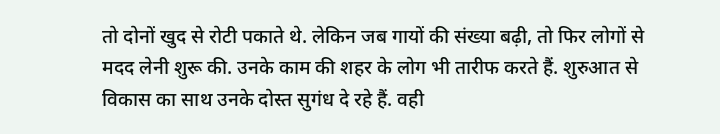तो दोनों खुद से रोटी पकाते थे. लेकिन जब गायों की संख्या बढ़ी, तो फिर लोगों से मदद लेनी शुरू की. उनके काम की शहर के लोग भी तारीफ करते हैं. शुरुआत से विकास का साथ उनके दोस्त सुगंध दे रहे हैं. वही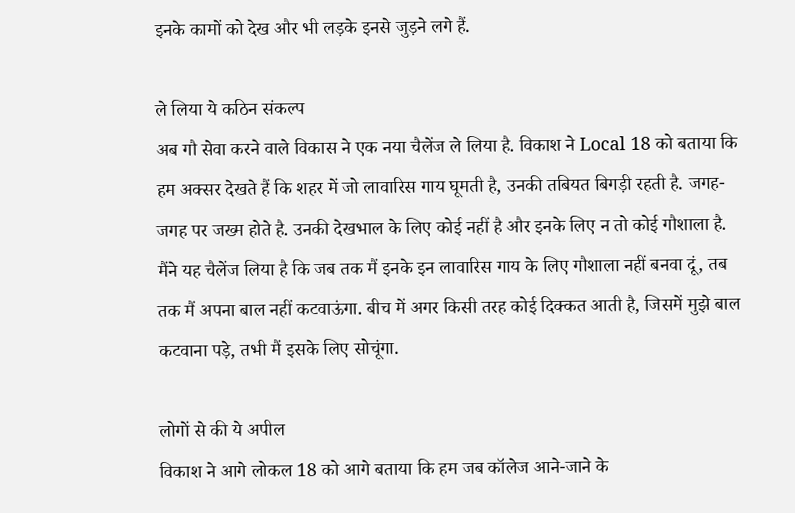इनके कामों को देख और भी लड़के इनसे जुड़ने लगे हैं.

ले लिया ये कठिन संकल्प
अब गौ सेवा करने वाले विकास ने एक नया चैलेंज ले लिया है. विकाश ने Local 18 को बताया कि हम अक्सर देखते हैं कि शहर में जो लावारिस गाय घूमती है, उनकी तबियत बिगड़ी रहती है. जगह-जगह पर जख्म होते है. उनकी देखभाल के लिए कोई नहीं है और इनके लिए न तो कोई गौशाला है. मैंने यह चैलेंज लिया है कि जब तक मैं इनके इन लावारिस गाय के लिए गौशाला नहीं बनवा दूं, तब तक मैं अपना बाल नहीं कटवाऊंगा. बीच में अगर किसी तरह कोई दिक्कत आती है, जिसमें मुझे बाल कटवाना पड़े, तभी मैं इसके लिए सोचूंगा.

लोगों से की ये अपील
विकाश ने आगे लोकल 18 को आगे बताया कि हम जब कॉलेज आने-जाने के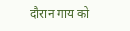दौरान गाय को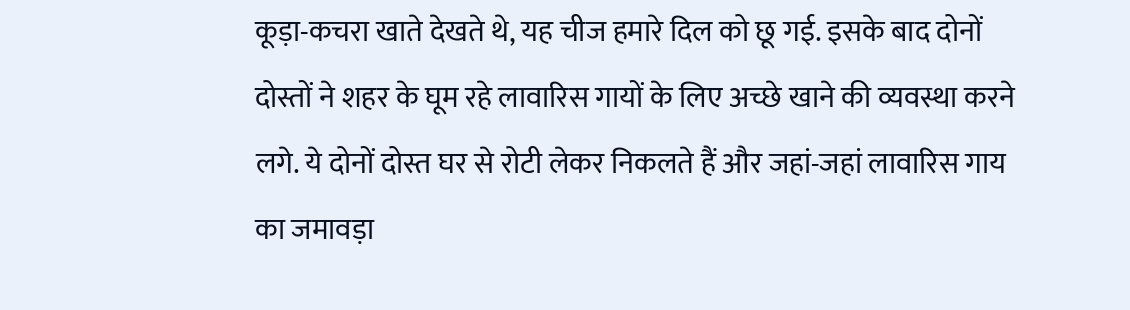कूड़ा-कचरा खाते देखते थे, यह चीज हमारे दिल को छू गई. इसके बाद दोनों दोस्तों ने शहर के घूम रहे लावारिस गायों के लिए अच्छे खाने की व्यवस्था करने लगे. ये दोनों दोस्त घर से रोटी लेकर निकलते हैं और जहां-जहां लावारिस गाय का जमावड़ा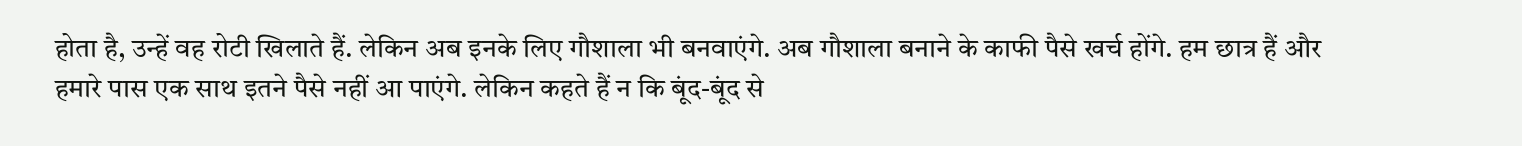होता है, उन्हें वह रोटी खिलाते हैं. लेकिन अब इनके लिए गौशाला भी बनवाएंगे. अब गौशाला बनाने के काफी पैसे खर्च होंगे. हम छात्र हैं और हमारे पास एक साथ इतने पैसे नहीं आ पाएंगे. लेकिन कहते हैं न कि बूंद-बूंद से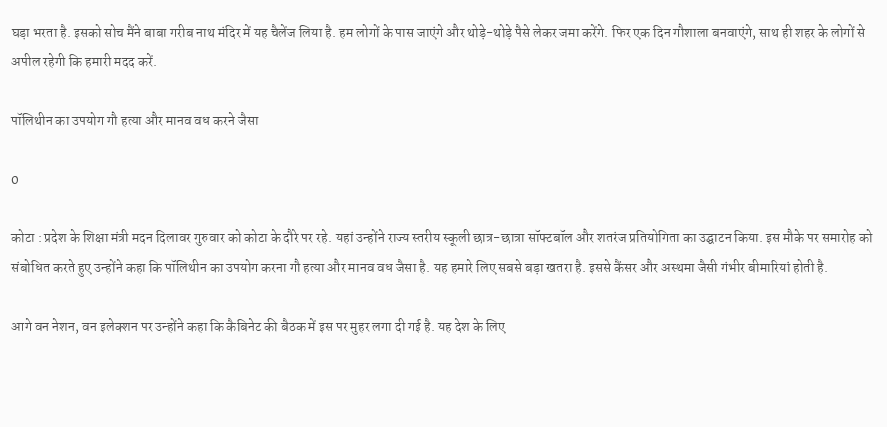घड़ा भरता है. इसको सोच मैंने बाबा गरीब नाथ मंदिर में यह चैलेंज लिया है. हम लोगों के पास जाएंगे और थोड़े-थोड़े पैसे लेकर जमा करेंगे. फिर एक दिन गौशाला बनवाएंगे, साथ ही शहर के लोगों से अपील रहेगी कि हमारी मदद करें.

पॉलिथीन का उपयोग गौ हत्या और मानव वध करने जैसा

0

कोटा : प्रदेश के शिक्षा मंत्री मदन दिलावर गुरुवार को कोटा के दौरे पर रहे. यहां उन्होंने राज्य स्तरीय स्कूली छात्र-छात्रा सॉफ्टबॉल और शतरंज प्रतियोगिता का उद्घाटन किया. इस मौके पर समारोह को संबोधित करते हुए उन्होंने कहा कि पॉलिथीन का उपयोग करना गौ हत्या और मानव वध जैसा है. यह हमारे लिए सबसे बड़ा खतरा है. इससे कैंसर और अस्थमा जैसी गंभीर बीमारियां होती है.

आगे वन नेशन, वन इलेक्शन पर उन्होंने कहा कि कैबिनेट की बैठक में इस पर मुहर लगा दी गई है. यह देश के लिए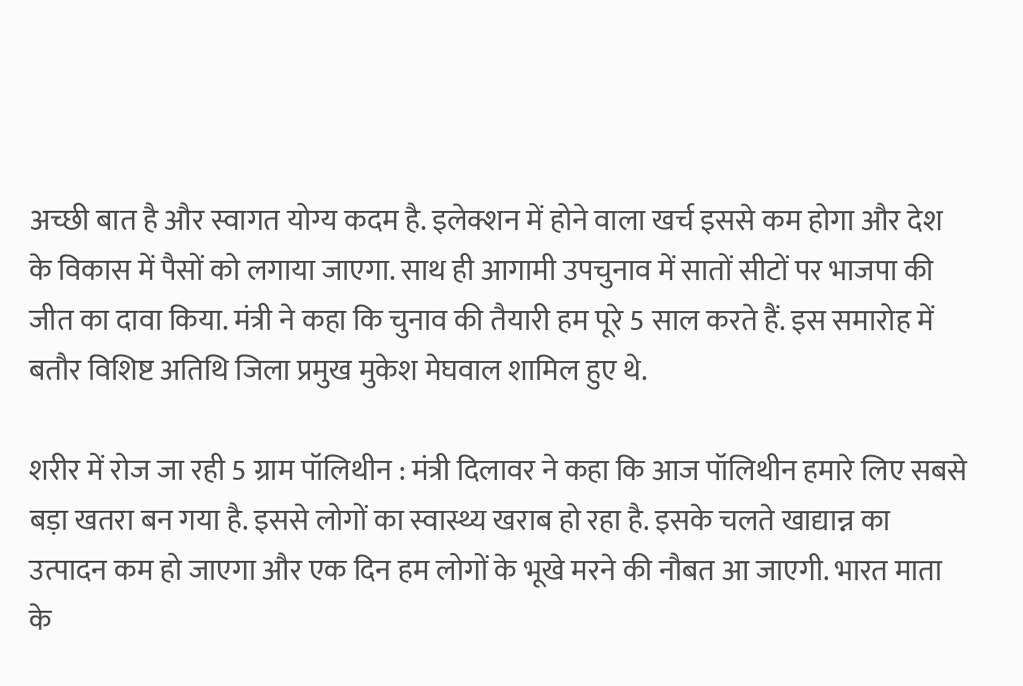अच्छी बात है और स्वागत योग्य कदम है. इलेक्शन में होने वाला खर्च इससे कम होगा और देश के विकास में पैसों को लगाया जाएगा. साथ ही आगामी उपचुनाव में सातों सीटों पर भाजपा की जीत का दावा किया. मंत्री ने कहा कि चुनाव की तैयारी हम पूरे 5 साल करते हैं. इस समारोह में बतौर विशिष्ट अतिथि जिला प्रमुख मुकेश मेघवाल शामिल हुए थे.

शरीर में रोज जा रही 5 ग्राम पॉलिथीन : मंत्री दिलावर ने कहा कि आज पॉलिथीन हमारे लिए सबसे बड़ा खतरा बन गया है. इससे लोगों का स्वास्थ्य खराब हो रहा है. इसके चलते खाद्यान्न का उत्पादन कम हो जाएगा और एक दिन हम लोगों के भूखे मरने की नौबत आ जाएगी. भारत माता के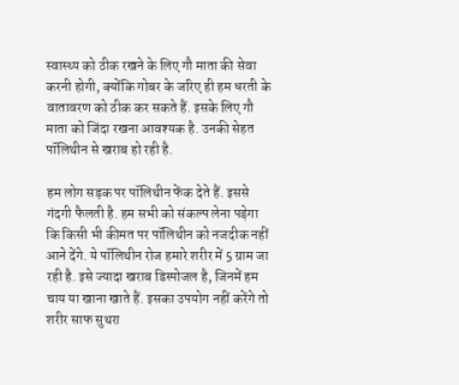स्वास्थ्य को ठीक रखने के लिए गौ माता की सेवा करनी होगी, क्योंकि गोबर के जरिए ही हम धरती के वातावरण को ठीक कर सकते हैं. इसके लिए गौ माता को जिंदा रखना आवश्यक है. उनकी सेहत पॉलिथीन से खराब हो रही है.

हम लोग सड़क पर पॉलिथीन फेंक देते हैं. इससे गंदगी फैलती है. हम सभी को संकल्प लेना पड़ेगा कि किसी भी कीमत पर पॉलिथीन को नजदीक नहीं आने देंगे. ये पॉलिथीन रोज हमारे शरीर में 5 ग्राम जा रही है. इसे ज्यादा खराब डिस्पोजल है, जिनमें हम चाय या खाना खाते हैं. इसका उपयोग नहीं करेंगे तो शरीर साफ सुथरा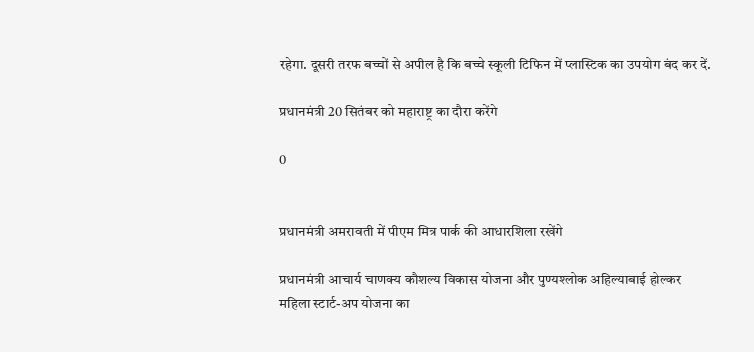रहेगा. दूसरी तरफ बच्चों से अपील है कि बच्चे स्कूली टिफिन में प्लास्टिक का उपयोग बंद कर दें.

प्रधानमंत्री 20 सितंबर को महाराष्ट्र का दौरा करेंगे

0


प्रधानमंत्री अमरावती में पीएम मित्र पार्क की आधारशिला रखेंगे

प्रधानमंत्री आचार्य चाणक्य कौशल्य विकास योजना और पुण्यश्लोक अहिल्याबाई होल्कर महिला स्टार्ट-अप योजना का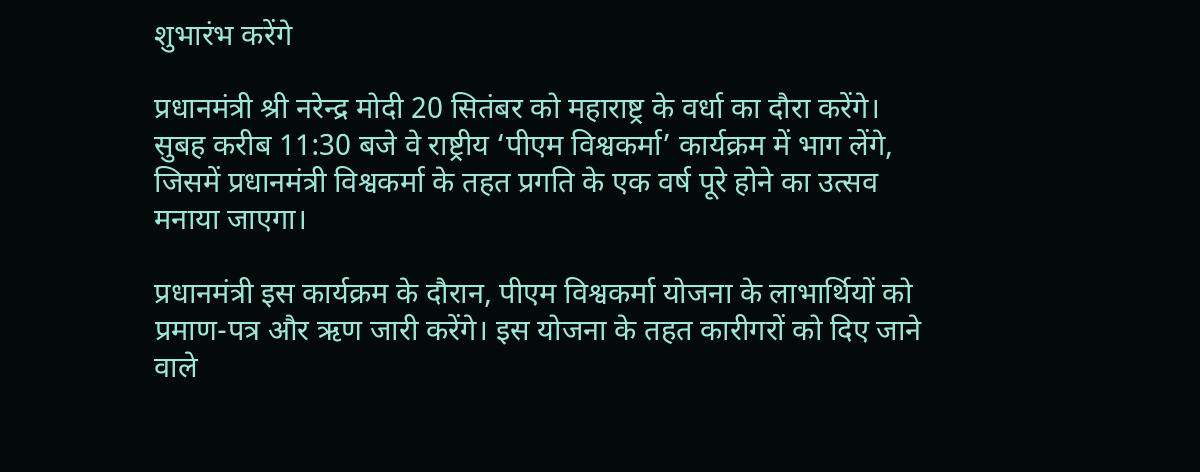शुभारंभ करेंगे

प्रधानमंत्री श्री नरेन्द्र मोदी 20 सितंबर को महाराष्ट्र के वर्धा का दौरा करेंगे। सुबह करीब 11:30 बजे वे राष्ट्रीय ‘पीएम विश्वकर्मा’ कार्यक्रम में भाग लेंगे, जिसमें प्रधानमंत्री विश्वकर्मा के तहत प्रगति के एक वर्ष पूरे होने का उत्‍सव मनाया जाएगा।

प्रधानमंत्री इस कार्यक्रम के दौरान, पीएम विश्वकर्मा योजना के लाभार्थियों को प्रमाण-पत्र और ऋण जारी करेंगे। इस योजना के तहत कारीगरों को दिए जाने वाले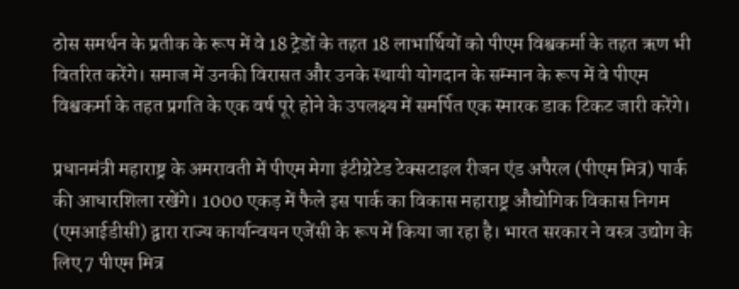ठोस समर्थन के प्रतीक के रूप में वे 18 ट्रेडों के तहत 18 लाभार्थियों को पीएम विश्वकर्मा के तहत ऋण भी वितरित करेंगे। समाज में उनकी विरासत और उनके स्थायी योगदान के सम्मान के रूप में वे पीएम विश्वकर्मा के तहत प्रगति के एक वर्ष पूरे होने के उपलक्ष्य में समर्पित एक स्मारक डाक टिकट जारी करेंगे।

प्रधानमंत्री महाराष्ट्र के अमरावती में पीएम मेगा इंटीग्रेटेड टेक्सटाइल रीजन एंड अपैरल (पीएम मित्र) पार्क की आधारशिला रखेंगे। 1000 एकड़ में फैले इस पार्क का विकास महाराष्ट्र औद्योगिक विकास निगम (एमआईडीसी) द्वारा राज्य कार्यान्वयन एजेंसी के रूप में किया जा रहा है। भारत सरकार ने वस्त्र उद्योग के लिए 7 पीएम मित्र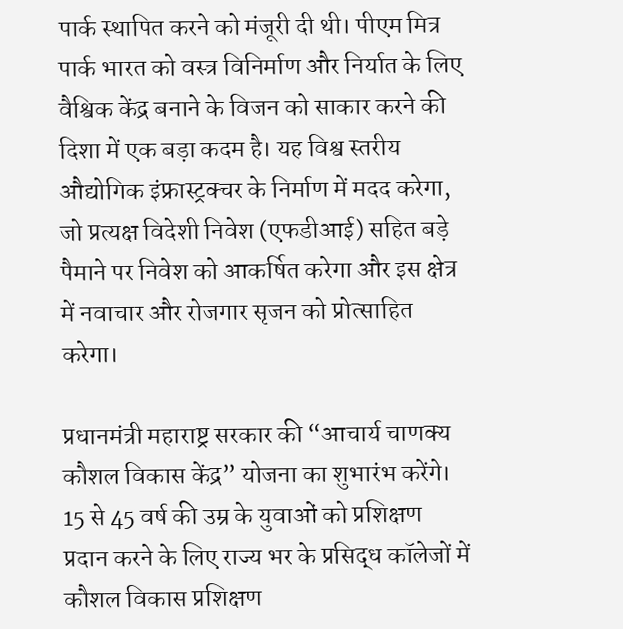पार्क स्थापित करने को मंजूरी दी थी। पीएम मित्र पार्क भारत को वस्त्र विनिर्माण और निर्यात के लिए वैश्विक केंद्र बनाने के विजन को साकार करने की दिशा में एक बड़ा कदम है। यह विश्व स्तरीय औद्योगिक इंफ्रास्ट्रक्चर के निर्माण में मदद करेगा, जो प्रत्यक्ष विदेशी निवेश (एफडीआई) सहित बड़े पैमाने पर निवेश को आकर्षित करेगा और इस क्षेत्र में नवाचार और रोजगार सृजन को प्रोत्साहित करेगा।

प्रधानमंत्री महाराष्ट्र सरकार की “आचार्य चाणक्य कौशल विकास केंद्र” योजना का शुभारंभ करेंगे। 15 से 45 वर्ष की उम्र के युवाओं को प्रशिक्षण प्रदान करने के लिए राज्य भर के प्रसिद्ध कॉलेजों में कौशल विकास प्रशिक्षण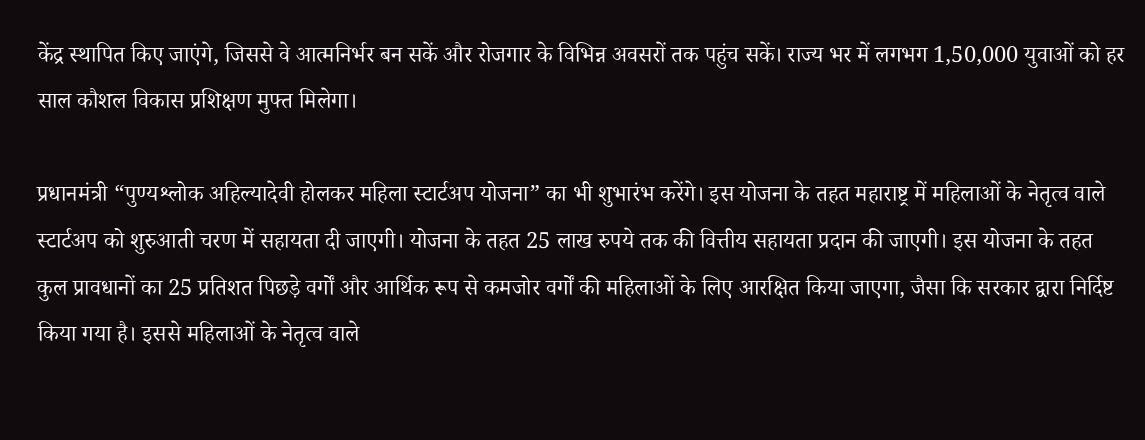केंद्र स्थापित किए जाएंगे, जिससे वे आत्मनिर्भर बन सकें और रोजगार के विभिन्न अवसरों तक पहुंच सकें। राज्य भर में लगभग 1,50,000 युवाओं को हर साल कौशल विकास प्रशिक्षण मुफ्त मिलेगा।

प्रधानमंत्री “पुण्यश्लोक अहिल्यादेवी होलकर महिला स्टार्टअप योजना” का भी शुभारंभ करेंगे। इस योजना के तहत महाराष्ट्र में महिलाओं के नेतृत्व वाले स्टार्टअप को शुरुआती चरण में सहायता दी जाएगी। योजना के तहत 25 लाख रुपये तक की वित्तीय सहायता प्रदान की जाएगी। इस योजना के तहत कुल प्रावधानों का 25 प्रतिशत पिछड़े वर्गों और आर्थिक रूप से कमजोर वर्गों की महिलाओं के लिए आरक्षित किया जाएगा, जैसा कि सरकार द्वारा निर्दिष्ट किया गया है। इससे महिलाओं के नेतृत्व वाले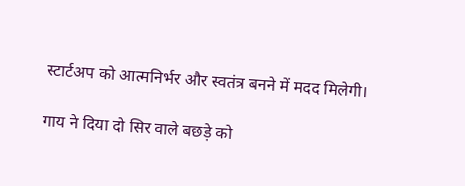स्टार्टअप को आत्मनिर्भर और स्वतंत्र बनने में मदद मिलेगी।

गाय ने दिया दो सिर वाले बछड़े को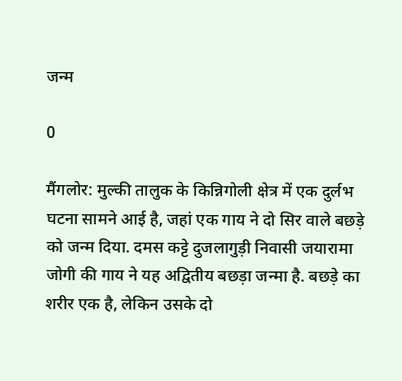जन्म

0

मैंगलोर: मुल्की तालुक के किन्निगोली क्षेत्र में एक दुर्लभ घटना सामने आई है, जहां एक गाय ने दो सिर वाले बछड़े को जन्म दिया. दमस कट्टे दुजलागुड़ी निवासी जयारामा जोगी की गाय ने यह अद्वितीय बछड़ा जन्मा है. बछड़े का शरीर एक है, लेकिन उसके दो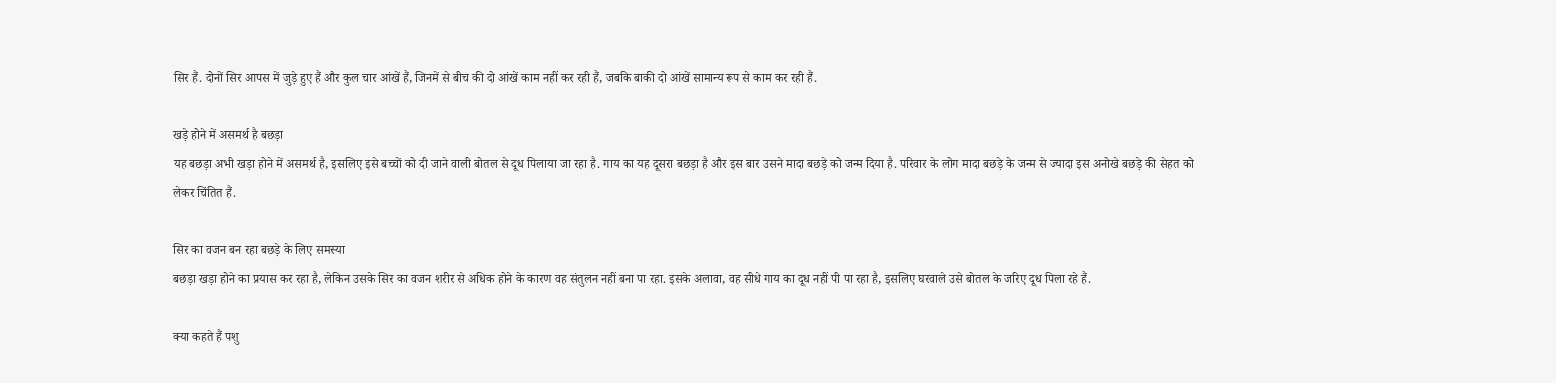सिर हैं. दोनों सिर आपस में जुड़े हुए हैं और कुल चार आंखें हैं, जिनमें से बीच की दो आंखें काम नहीं कर रही हैं, जबकि बाकी दो आंखें सामान्य रूप से काम कर रही हैं.

खड़े होने में असमर्थ है बछड़ा
यह बछड़ा अभी खड़ा होने में असमर्थ है, इसलिए इसे बच्चों को दी जाने वाली बोतल से दूध पिलाया जा रहा है. गाय का यह दूसरा बछड़ा है और इस बार उसने मादा बछड़े को जन्म दिया है. परिवार के लोग मादा बछड़े के जन्म से ज्यादा इस अनोखे बछड़े की सेहत को लेकर चिंतित हैं.

सिर का वजन बन रहा बछड़े के लिए समस्या
बछड़ा खड़ा होने का प्रयास कर रहा है, लेकिन उसके सिर का वजन शरीर से अधिक होने के कारण वह संतुलन नहीं बना पा रहा. इसके अलावा, वह सीधे गाय का दूध नहीं पी पा रहा है, इसलिए घरवाले उसे बोतल के जरिए दूध पिला रहे हैं.

क्या कहते हैं पशु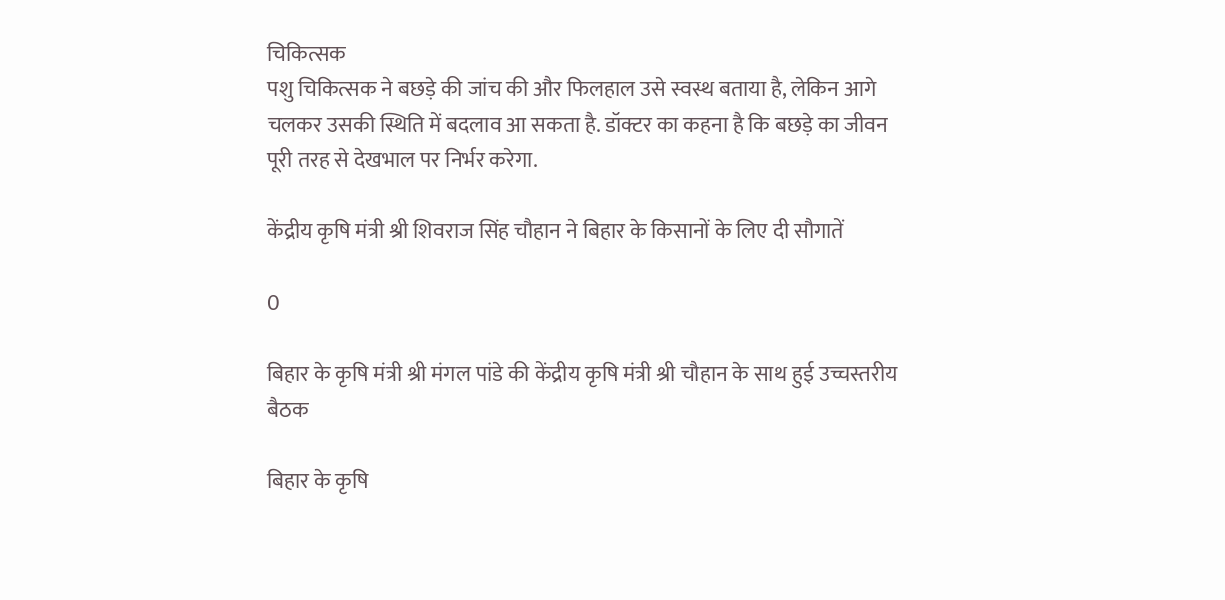चिकित्सक
पशु चिकित्सक ने बछड़े की जांच की और फिलहाल उसे स्वस्थ बताया है, लेकिन आगे चलकर उसकी स्थिति में बदलाव आ सकता है. डॉक्टर का कहना है कि बछड़े का जीवन पूरी तरह से देखभाल पर निर्भर करेगा.

केंद्रीय कृषि मंत्री श्री शिवराज सिंह चौहान ने बिहार के किसानों के लिए दी सौगातें

0

बिहार के कृषि मंत्री श्री मंगल पांडे की केंद्रीय कृषि मंत्री श्री चौहान के साथ हुई उच्चस्तरीय बैठक

बिहार के कृषि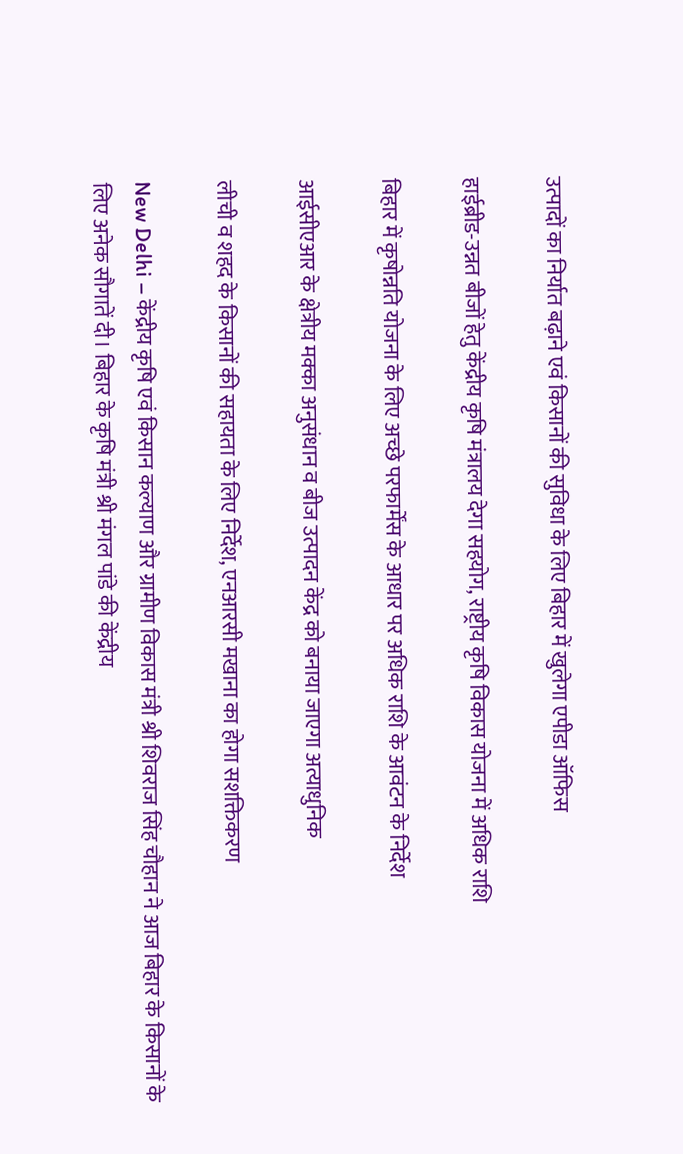उत्पादों का निर्यात बढ़ाने एवं किसानों की सुविधा के लिए बिहार में खुलेगा एपीडा ऑफिस

हाईब्रीड-उन्नत बीजों हेतु केंद्रीय कृषि मंत्रालय देगा सहयोग, राष्ट्रीय कृषि विकास योजना में अधिक राशि

बिहार में कृषोन्नति योजना के लिए अच्छे परफार्मेंस के आधार पर अधिक राशि के आवंटन के निर्देश

आईसीएआर के क्षेत्रीय मक्का अनुसंधान व बीज उत्पादन केंद्र को बनाया जाएगा अत्याधुनिक

लीची व शहद के किसानों की सहायता के लिए निर्देश, एनआरसी मखाना का होगा सशक्तिकरण

New Delhi – केंद्रीय कृषि एवं किसान कल्याण और ग्रामीण विकास मंत्री श्री शिवराज सिंह चौहान ने आज बिहार के किसानों के लिए अनेक सौगातें दी। बिहार के कृषि मंत्री श्री मंगल पांडे की केंद्रीय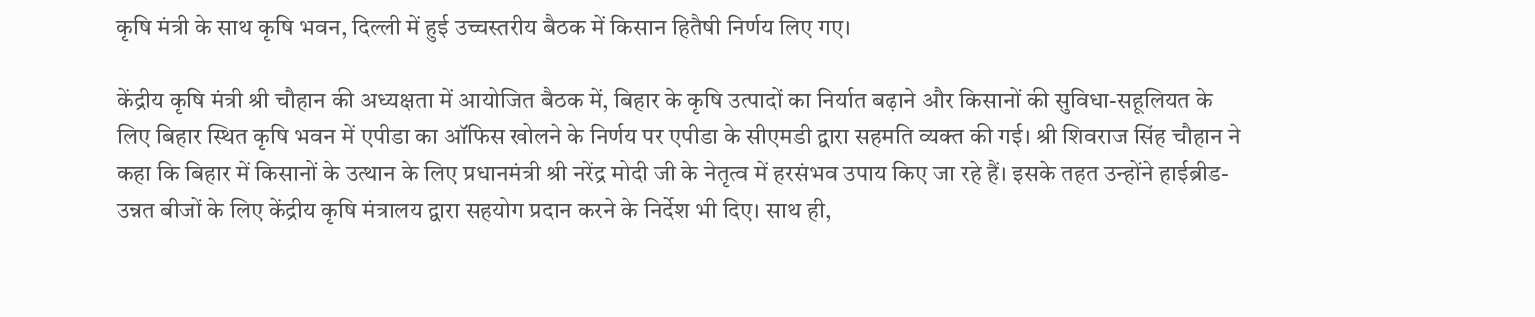कृषि मंत्री के साथ कृषि भवन, दिल्ली में हुई उच्चस्तरीय बैठक में किसान हितैषी निर्णय लिए गए।

केंद्रीय कृषि मंत्री श्री चौहान की अध्यक्षता में आयोजित बैठक में, बिहार के कृषि उत्पादों का निर्यात बढ़ाने और किसानों की सुविधा-सहूलियत के लिए बिहार स्थित कृषि भवन में एपीडा का ऑफिस खोलने के निर्णय पर एपीडा के सीएमडी द्वारा सहमति व्यक्त की गई। श्री शिवराज सिंह चौहान ने कहा कि बिहार में किसानों के उत्थान के लिए प्रधानमंत्री श्री नरेंद्र मोदी जी के नेतृत्व में हरसंभव उपाय किए जा रहे हैं। इसके तहत उन्होंने हाईब्रीड-उन्नत बीजों के लिए केंद्रीय कृषि मंत्रालय द्वारा सहयोग प्रदान करने के निर्देश भी दिए। साथ ही,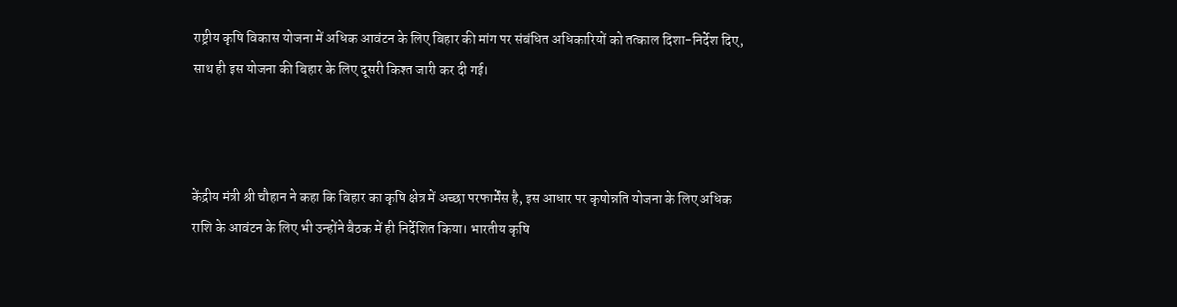राष्ट्रीय कृषि विकास योजना में अधिक आवंटन के लिए बिहार की मांग पर संबंधित अधिकारियों को तत्काल दिशा-निर्देश दिए, साथ ही इस योजना की बिहार के लिए दूसरी किश्त जारी कर दी गई।



केंद्रीय मंत्री श्री चौहान ने कहा कि बिहार का कृषि क्षेत्र में अच्छा परफार्मेंस है, इस आधार पर कृषोन्नति योजना के लिए अधिक राशि के आवंटन के लिए भी उन्होंने बैठक में ही निर्देशित किया। भारतीय कृषि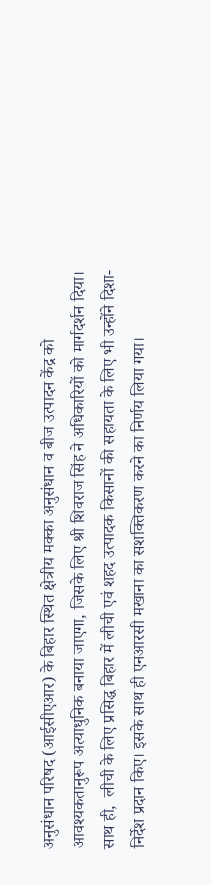अनुसंधान परिषद (आईसीएआर) के बिहार स्थित क्षेत्रीय मक्का अनुसंधान व बीज उत्पादन केंद्र को आवश्यकतानुरूप अत्याधुनिक बनाया जाएगा, जिसके लिए श्री शिवराज सिंह ने अधिकारियों को मार्गदर्शन दिया। साथ ही,  लीची के लिए प्रसिद्ध बिहार में लीची एवं शहद उत्पादक किसानों की सहायता के लिए भी उन्होंने दिशा-निर्देश प्रदान किए। इसके साथ ही एनआरसी मखाना का सशक्तिकरण करने का निर्णय लिया गया।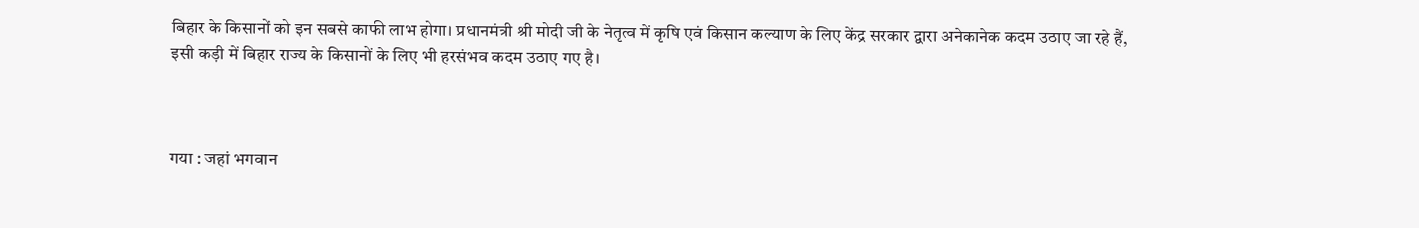बिहार के किसानों को इन सबसे काफी लाभ होगा। प्रधानमंत्री श्री मोदी जी के नेतृत्व में कृषि एवं किसान कल्याण के लिए केंद्र सरकार द्वारा अनेकानेक कदम उठाए जा रहे हैं, इसी कड़ी में बिहार राज्य के किसानों के लिए भी हरसंभव कदम उठाए गए है।



गया : जहां भगवान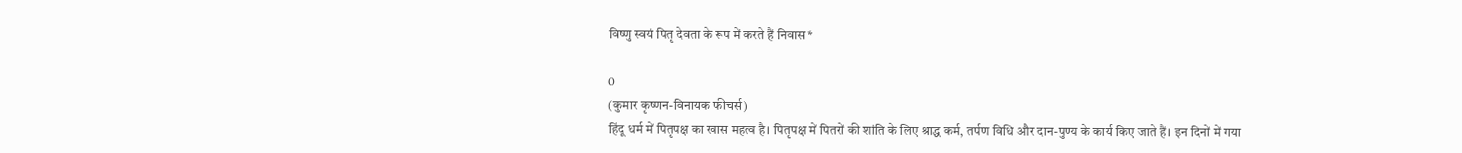विष्णु स्वयं पितृ देवता के रूप में करते हैं निवास*

0
(कुमार कृष्णन-विनायक फीचर्स)
हिंदू धर्म में पितृपक्ष का खास महत्व है। पितृपक्ष में पितरों की शांति के लिए श्राद्ध कर्म, तर्पण विधि और दान-पुण्य के कार्य किए जाते हैं। इन दिनों में गया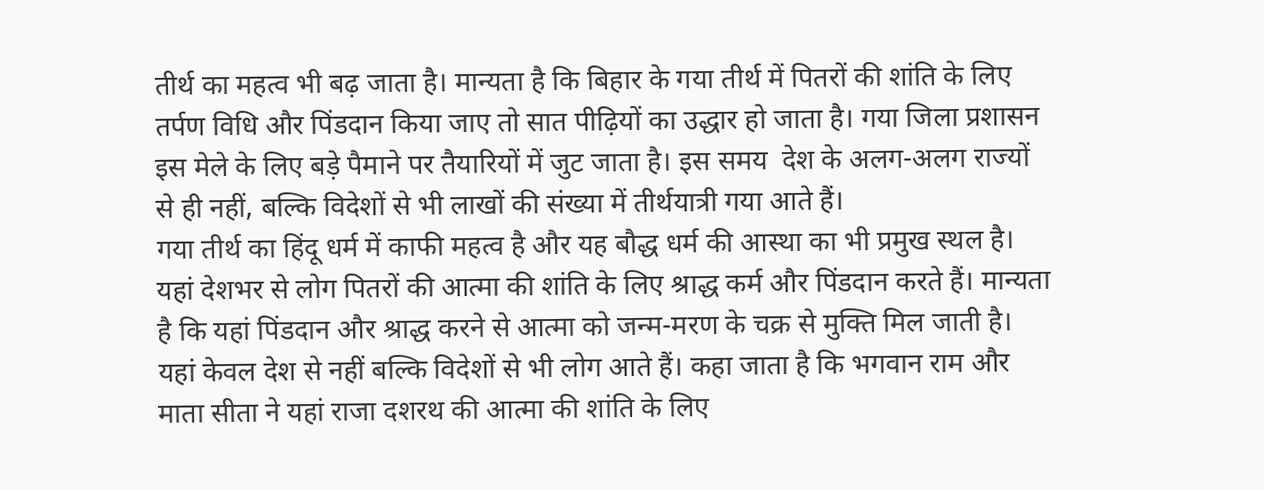तीर्थ का महत्व भी बढ़ जाता है। मान्यता है कि बिहार के गया तीर्थ में पितरों की शांति के लिए तर्पण विधि और पिंडदान किया जाए तो सात पीढ़ियों का उद्धार हो जाता है। गया जिला प्रशासन इस मेले के लिए बड़े पैमाने पर तैयारियों में जुट जाता है। इस समय  देश के अलग-अलग राज्यों से ही नहीं, बल्कि विदेशों से भी लाखों की संख्या में तीर्थयात्री गया आते हैं।
गया तीर्थ का हिंदू धर्म में काफी महत्व है और यह बौद्ध धर्म की आस्था का भी प्रमुख स्थल है। यहां देशभर से लोग पितरों की आत्मा की शांति के लिए श्राद्ध कर्म और पिंडदान करते हैं। मान्यता है कि यहां पिंडदान और श्राद्ध करने से आत्मा को जन्म-मरण के चक्र से मुक्ति मिल जाती है। यहां केवल देश से नहीं बल्कि विदेशों से भी लोग आते हैं। कहा जाता है कि भगवान राम और माता सीता ने यहां राजा दशरथ की आत्मा की शांति के लिए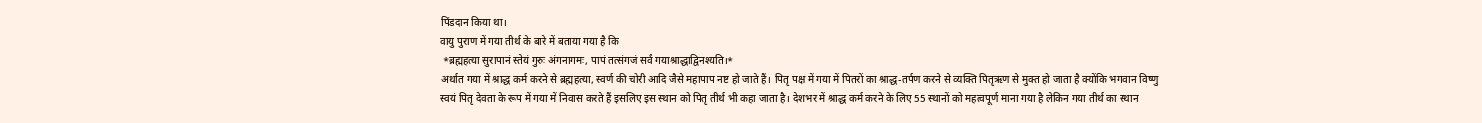पिंडदान किया था।
वायु पुराण में गया तीर्थ के बारे में बताया गया है कि
 *ब्रह्महत्या सुरापानं स्तेयं गुरुः अंगनागमः, पापं तत्संगजं सर्वं गयाश्राद्धाद्विनश्यति।*
अर्थात गया में श्राद्ध कर्म करने से ब्रह्महत्या, स्वर्ण की चोरी आदि जैसे महापाप नष्ट हो जाते हैं। पितृ पक्ष में गया में पितरों का श्राद्ध-तर्पण करने से व्यक्ति पितृऋण से मुक्त हो जाता है क्योंकि भगवान विष्णु स्वयं पितृ देवता के रूप में गया में निवास करते हैं इसलिए इस स्थान को पितृ तीर्थ भी कहा जाता है। देशभर में श्राद्ध कर्म करने के लिए 55 स्थानों को महत्वपूर्ण माना गया है लेकिन गया तीर्थ का स्थान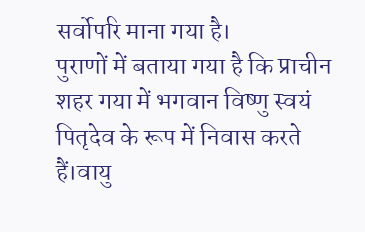सर्वोपरि माना गया है।
पुराणों में बताया गया है कि प्राचीन शहर गया में भगवान विष्णु स्वयं पितृदेव के रूप में निवास करते हैं।वायु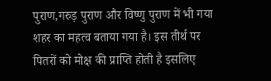पुराण,गरुड़ पुराण और विष्णु पुराण में भी गया शहर का महत्व बताया गया है। इस तीर्थ पर पितरों को मोक्ष की प्राप्ति होती है इसलिए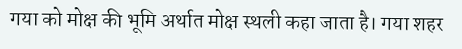गया को मोक्ष की भूमि अर्थात मोक्ष स्थली कहा जाता है। गया शहर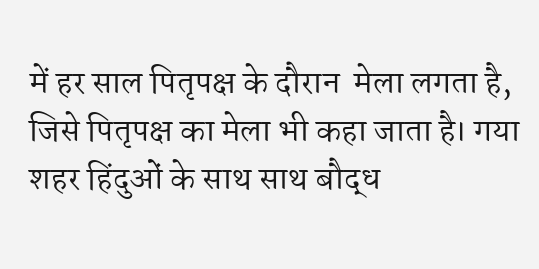में हर साल पितृपक्ष के दौरान  मेला लगता है, जिसे पितृपक्ष का मेला भी कहा जाता है। गया शहर हिंदुओं के साथ साथ बौद्ध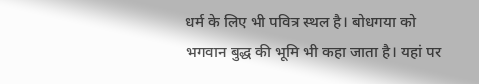धर्म के लिए भी पवित्र स्थल है। बोधगया को भगवान बुद्ध की भूमि भी कहा जाता है। यहां पर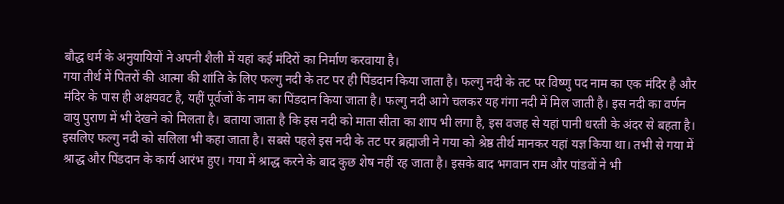बौद्ध धर्म के अनुयायियों ने अपनी शैली में यहां कई मंदिरों का निर्माण करवाया है।
गया तीर्थ में पितरों की आत्मा की शांति के लिए फल्गु नदी के तट पर ही पिंडदान किया जाता है। फल्गु नदी के तट पर विष्णु पद नाम का एक मंदिर है और मंदिर के पास ही अक्षयवट है, यहीं पूर्वजों के नाम का पिंडदान किया जाता है। फल्गु नदी आगे चलकर यह गंगा नदी में मिल जाती है। इस नदी का वर्णन वायु पुराण में भी देखने को मिलता है। बताया जाता है कि इस नदी को माता सीता का शाप भी लगा है, इस वजह से यहां पानी धरती के अंदर से बहता है। इसलिए फल्गु नदी को सलिला भी कहा जाता है। सबसे पहले इस नदी के तट पर ब्रह्माजी ने गया को श्रेष्ठ तीर्थ मानकर यहां यज्ञ किया था। तभी से गया में श्राद्ध और पिंडदान के कार्य आरंभ हुए। गया में श्राद्ध करने के बाद कुछ शेष नहीं रह जाता है। इसके बाद भगवान राम और पांडवों ने भी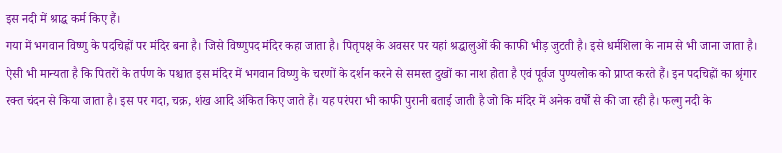इस नदी में श्राद्ध कर्म किए हैं।
गया में भगवान विष्णु के पदचिह्नों पर मंदिर बना है। जिसे विष्णुपद मंदिर कहा जाता है। पितृपक्ष के अवसर पर यहां श्रद्धालुओं की काफी भीड़ जुटती है। इसे धर्मशिला के नाम से भी जाना जाता है। ऐसी भी मान्यता है कि पितरों के तर्पण के पश्चात इस मंदिर में भगवान विष्णु के चरणों के दर्शन करने से समस्त दुखों का नाश होता है एवं पूर्वज पुण्यलोक को प्राप्त करते हैं। इन पदचिह्नों का श्रृंगार रक्त चंदन से किया जाता है। इस पर गदा, चक्र, शंख आदि अंकित किए जाते हैं। यह परंपरा भी काफी पुरानी बताई जाती है जो कि मंदिर में अनेक वर्षों से की जा रही है। फल्गु नदी के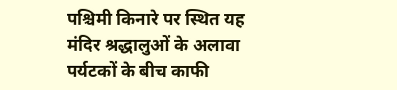पश्चिमी किनारे पर स्थित यह मंदिर श्रद्धालुओं के अलावा पर्यटकों के बीच काफी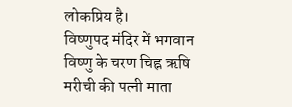लोकप्रिय है।
विष्णुपद मंदिर में भगवान विष्णु के चरण चिह्न ऋषि मरीची की पत्नी माता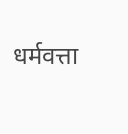धर्मवत्ता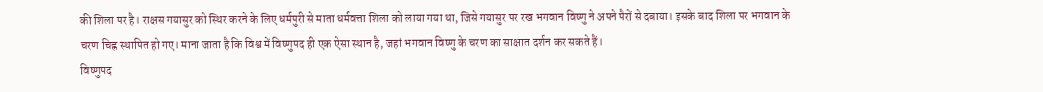की शिला पर है। राक्षस गयासुर को स्थिर करने के लिए धर्मपुरी से माता धर्मवत्ता शिला को लाया गया था, जिसे गयासुर पर रख भगवान विष्णु ने अपने पैरों से दबाया। इसके बाद शिला पर भगवान के चरण चिह्न स्थापित हो गए। माना जाता है कि विश्व में विष्णुपद ही एक ऐसा स्थान है, जहां भगवान विष्णु के चरण का साक्षात दर्शन कर सकते हैं।
विष्णुपद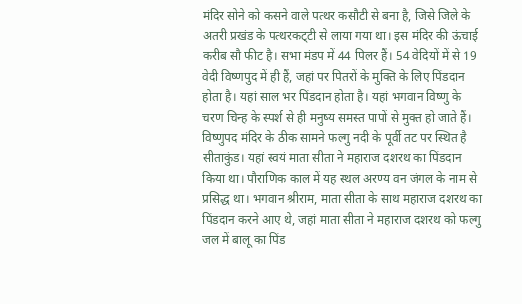मंदिर सोने को कसने वाले पत्थर कसौटी से बना है, जिसे जिले के अतरी प्रखंड के पत्थरकट्‌टी से लाया गया था। इस मंदिर की ऊंचाई करीब सौ फीट है। सभा मंडप में 44 पिलर हैं। 54 वेदियों में से 19 वेदी विष्णपुद में ही हैं, जहां पर पितरों के मुक्ति के लिए पिंडदान होता है। यहां साल भर पिंडदान होता है। यहां भगवान विष्णु के चरण चिन्ह के स्पर्श से ही मनुष्य समस्त पापों से मुक्त हो जाते हैं।
विष्णुपद मंदिर के ठीक सामने फल्गु नदी के पूर्वी तट पर स्थित है सीताकुंड। यहां स्वयं माता सीता ने महाराज दशरथ का पिंडदान किया था। पौराणिक काल में यह स्थल अरण्य वन जंगल के नाम से प्रसिद्ध था। भगवान श्रीराम, माता सीता के साथ महाराज दशरथ का पिंडदान करने आए थे, जहां माता सीता ने महाराज दशरथ को फल्गु जल में बालू का पिंड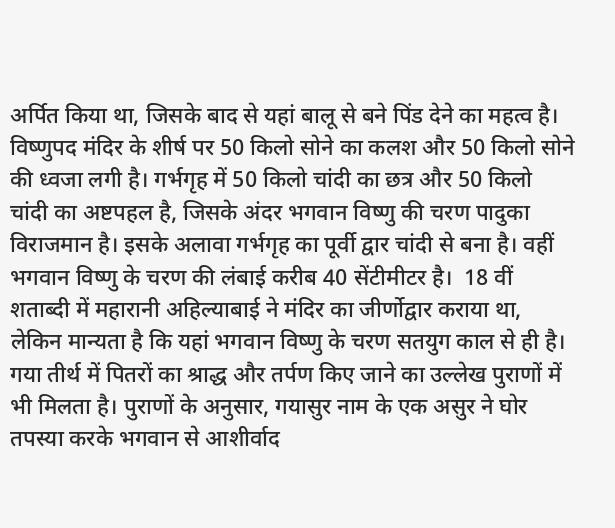अर्पित किया था, जिसके बाद से यहां बालू से बने पिंड देने का महत्व है।
विष्णुपद मंदिर के शीर्ष पर 50 किलो सोने का कलश और 50 किलो सोने की ध्वजा लगी है। गर्भगृह में 50 किलो चांदी का छत्र और 50 किलो चांदी का अष्टपहल है, जिसके अंदर भगवान विष्णु की चरण पादुका विराजमान है। इसके अलावा गर्भगृह का पूर्वी द्वार चांदी से बना है। वहीं भगवान विष्णु के चरण की लंबाई करीब 40 सेंटीमीटर है।  18 वीं शताब्दी में महारानी अहिल्याबाई ने मंदिर का जीर्णोद्वार कराया था, लेकिन मान्यता है कि यहां भगवान विष्णु के चरण सतयुग काल से ही है।
गया तीर्थ में पितरों का श्राद्ध और तर्पण किए जाने का उल्लेख पुराणों में भी मिलता है। पुराणों के अनुसार, गयासुर नाम के एक असुर ने घोर तपस्या करके भगवान से आशीर्वाद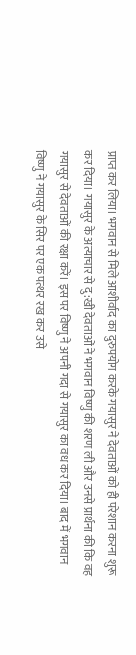प्राप्त कर लिया। भगवान से मिले आशीर्वाद का दुरुपयोग करके गयासुर ने देवताओं को ही परेशान करना शुरू कर दिया। गयासुर के अत्याचार से दु:खी देवताओं ने भगवान विष्णु की शरण ली और उनसे प्रार्थना की कि वह गयासुर से देवताओं की रक्षा करें। इस पर विष्णु ने अपनी गदा से गयासुर का वध कर दिया। बाद में भगवान विष्णु ने गयासुर के सिर पर एक पत्थर रख कर उसे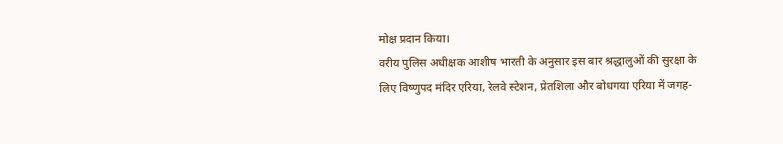मोक्ष प्रदान किया।
वरीय पुलिस अधीक्षक आशीष भारती के अनुसार इस बार श्रद्धालुओं की सुरक्षा के लिए विष्णुपद मंदिर एरिया, रेलवे स्टेशन, प्रेतशिला और बोधगया एरिया में जगह-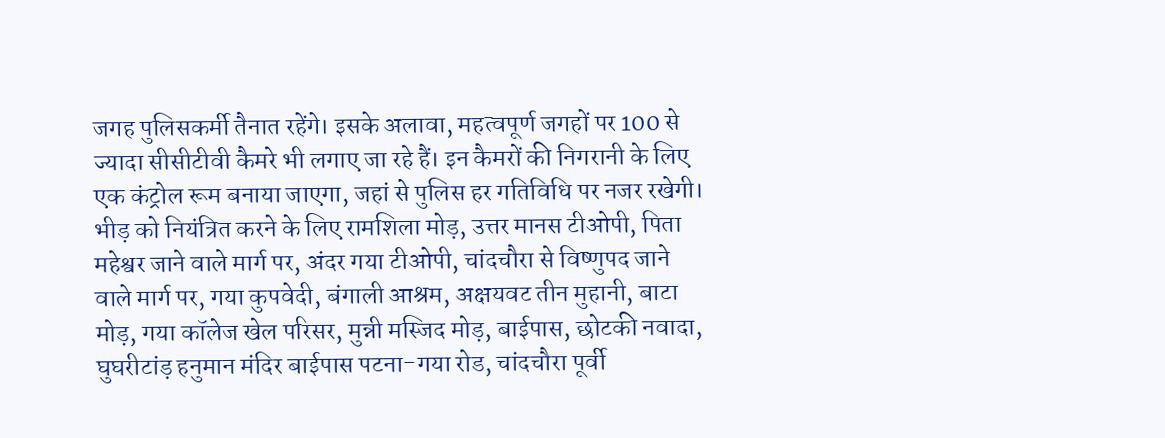जगह पुलिसकर्मी तैनात रहेंगे। इसके अलावा, महत्वपूर्ण जगहों पर 100 से ज्यादा सीसीटीवी कैमरे भी लगाए जा रहे हैं। इन कैमरों की निगरानी के लिए एक कंट्रोल रूम बनाया जाएगा, जहां से पुलिस हर गतिविधि पर नजर रखेगी। भीड़ को नियंत्रित करने के लिए रामशिला मोड़, उत्तर मानस टीओपी, पिता महेश्वर जाने वाले मार्ग पर, अंदर गया टीओपी, चांदचौरा से विष्णुपद जाने वाले मार्ग पर, गया कुपवेदी, बंगाली आश्रम, अक्षयवट तीन मुहानी, बाटा मोड़, गया कॉलेज खेल परिसर, मुन्नी मस्जिद मोड़, बाईपास, छोटकी नवादा, घुघरीटांड़ हनुमान मंदिर बाईपास पटना-गया रोड, चांदचौरा पूर्वी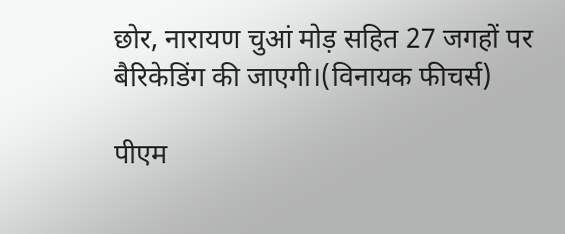छोर, नारायण चुआं मोड़ सहित 27 जगहों पर बैरिकेडिंग की जाएगी।(विनायक फीचर्स)

पीएम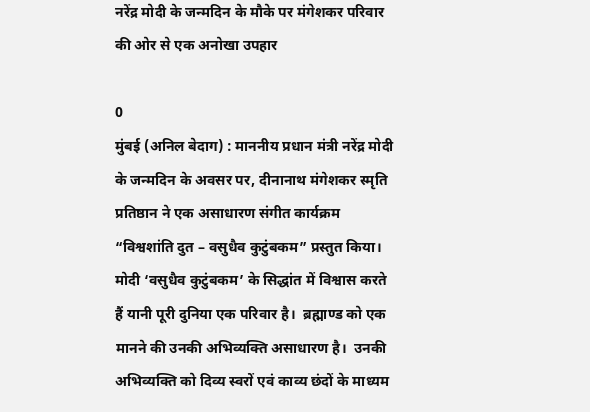नरेंद्र मोदी के जन्मदिन के मौके पर मंगेशकर परिवार की ओर से एक अनोखा उपहार

0
मुंबई (अनिल बेदाग) : माननीय प्रधान मंत्री नरेंद्र मोदी के जन्मदिन के अवसर पर, दीनानाथ मंगेशकर स्मृति प्रतिष्ठान ने एक असाधारण संगीत कार्यक्रम “विश्वशांति दुत – वसुधैव कुटुंबकम” प्रस्तुत किया।  मोदी ‘वसुधैव कुटुंबकम’ के सिद्धांत में विश्वास करते हैं यानी पूरी दुनिया एक परिवार है।  ब्रह्माण्ड को एक मानने की उनकी अभिव्यक्ति असाधारण है।  उनकी अभिव्यक्ति को दिव्य स्वरों एवं काव्य छंदों के माध्यम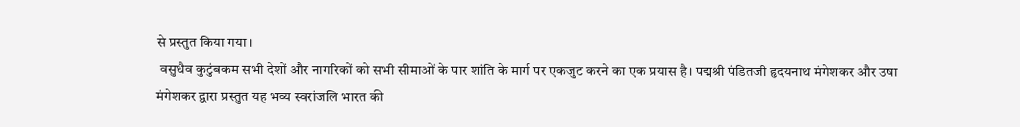से प्रस्तुत किया गया।
 वसुधैव कुटुंबकम सभी देशों और नागरिकों को सभी सीमाओं के पार शांति के मार्ग पर एकजुट करने का एक प्रयास है। पद्मश्री पंडितजी हृदयनाथ मंगेशकर और उषा मंगेशकर द्वारा प्रस्तुत यह भव्य स्वरांजलि भारत की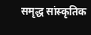समृद्ध सांस्कृतिक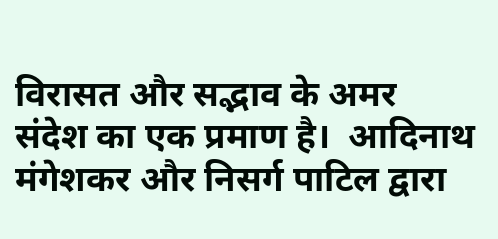विरासत और सद्भाव के अमर संदेश का एक प्रमाण है।  आदिनाथ मंगेशकर और निसर्ग पाटिल द्वारा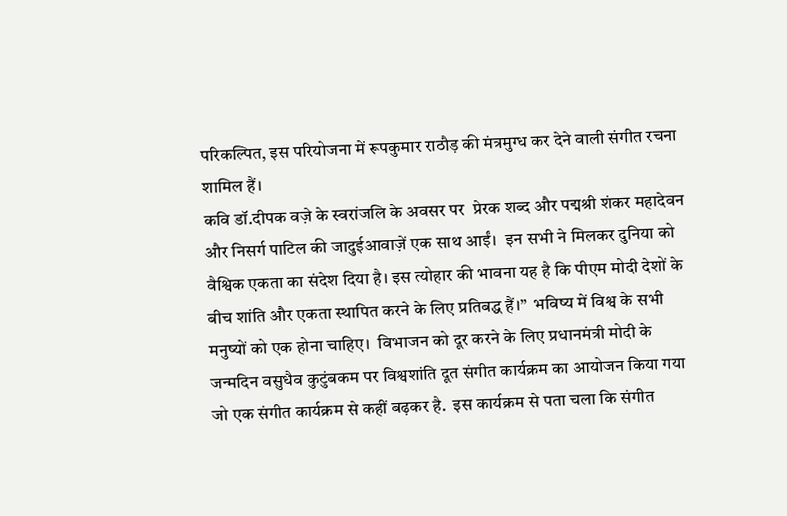परिकल्पित, इस परियोजना में रूपकुमार राठौड़ की मंत्रमुग्ध कर देने वाली संगीत रचना शामिल हैं।
कवि डॉ.दीपक वज़े के स्वरांजलि के अवसर पर  प्रेरक शब्द और पद्मश्री शंकर महादेवन और निसर्ग पाटिल की जादुईआवाज़ें एक साथ आईं।  इन सभी ने मिलकर दुनिया को वैश्विक एकता का संदेश दिया है। इस त्योहार की भावना यह है कि पीएम मोदी देशों के बीच शांति और एकता स्थापित करने के लिए प्रतिबद्ध हैं।”  भविष्य में विश्व के सभी मनुष्यों को एक होना चाहिए।  विभाजन को दूर करने के लिए प्रधानमंत्री मोदी के जन्मदिन वसुधैव कुटुंबकम पर विश्वशांति दूत संगीत कार्यक्रम का आयोजन किया गया जो एक संगीत कार्यक्रम से कहीं बढ़कर है.  इस कार्यक्रम से पता चला कि संगीत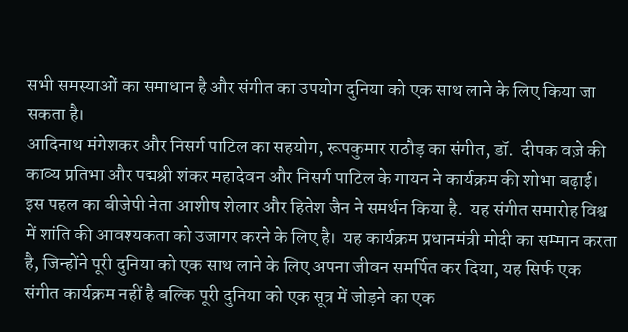सभी समस्याओं का समाधान है और संगीत का उपयोग दुनिया को एक साथ लाने के लिए किया जा सकता है।
आदिनाथ मंगेशकर और निसर्ग पाटिल का सहयोग, रूपकुमार राठौड़ का संगीत, डॉ.  दीपक वज़े की काव्य प्रतिभा और पद्मश्री शंकर महादेवन और निसर्ग पाटिल के गायन ने कार्यक्रम की शोभा बढ़ाई।  इस पहल का बीजेपी नेता आशीष शेलार और हितेश जैन ने समर्थन किया है.  यह संगीत समारोह विश्व में शांति की आवश्यकता को उजागर करने के लिए है।  यह कार्यक्रम प्रधानमंत्री मोदी का सम्मान करता है, जिन्होंने पूरी दुनिया को एक साथ लाने के लिए अपना जीवन समर्पित कर दिया, यह सिर्फ एक संगीत कार्यक्रम नहीं है बल्कि पूरी दुनिया को एक सूत्र में जोड़ने का एक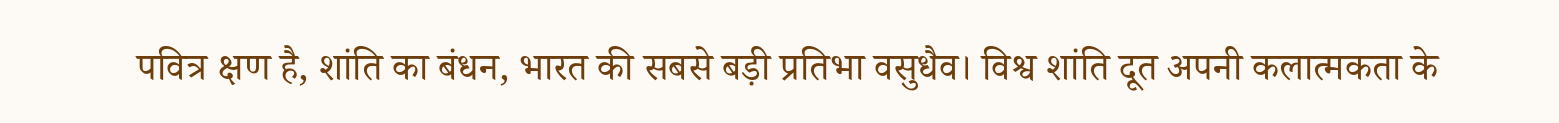पवित्र क्षण है, शांति का बंधन, भारत की सबसे बड़ी प्रतिभा वसुधैव। विश्व शांति दूत अपनी कलात्मकता के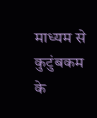माध्यम से कुटुंबकम के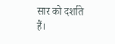सार को दर्शाते हैं।